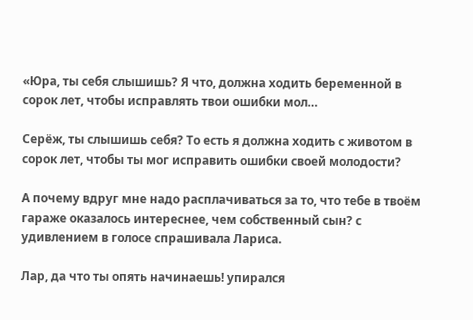«Юра, ты себя слышишь? Я что, должна ходить беременной в сорок лет, чтобы исправлять твои ошибки мол…

Серёж, ты слышишь себя? То есть я должна ходить с животом в сорок лет, чтобы ты мог исправить ошибки своей молодости?

А почему вдруг мне надо расплачиваться за то, что тебе в твоём гараже оказалось интереснее, чем собственный сын? с удивлением в голосе спрашивала Лариса.

Лар, да что ты опять начинаешь! упирался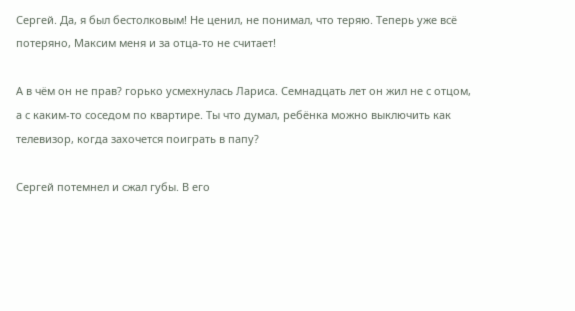Сергей. Да, я был бестолковым! Не ценил, не понимал, что теряю. Теперь уже всё потеряно, Максим меня и за отца-то не считает!

А в чём он не прав? горько усмехнулась Лариса. Семнадцать лет он жил не с отцом, а с каким-то соседом по квартире. Ты что думал, ребёнка можно выключить как телевизор, когда захочется поиграть в папу?

Сергей потемнел и сжал губы. В его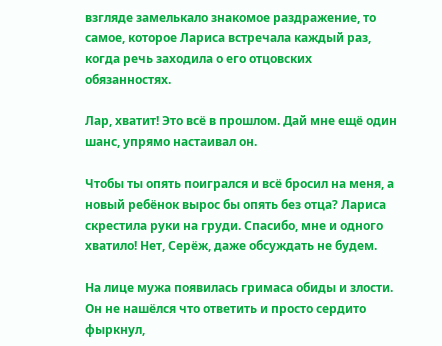взгляде замелькало знакомое раздражение, то самое, которое Лариса встречала каждый раз, когда речь заходила о его отцовских обязанностях.

Лар, хватит! Это всё в прошлом. Дай мне ещё один шанс, упрямо настаивал он.

Чтобы ты опять поигрался и всё бросил на меня, а новый ребёнок вырос бы опять без отца? Лариса скрестила руки на груди. Спасибо, мне и одного хватило! Нет, Серёж, даже обсуждать не будем.

На лице мужа появилась гримаса обиды и злости. Он не нашёлся что ответить и просто сердито фыркнул,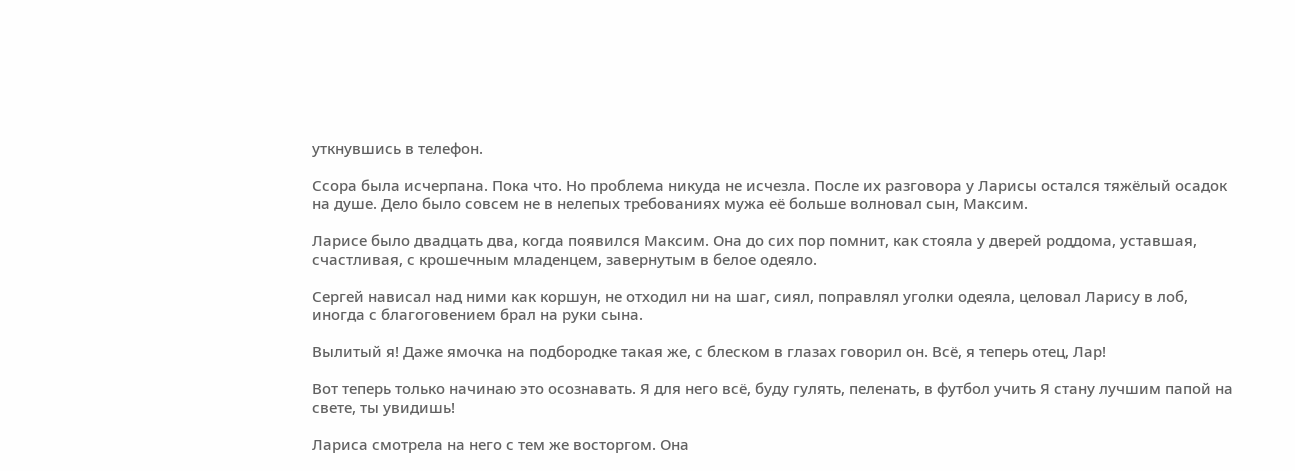уткнувшись в телефон.

Ссора была исчерпана. Пока что. Но проблема никуда не исчезла. После их разговора у Ларисы остался тяжёлый осадок на душе. Дело было совсем не в нелепых требованиях мужа её больше волновал сын, Максим.

Ларисе было двадцать два, когда появился Максим. Она до сих пор помнит, как стояла у дверей роддома, уставшая, счастливая, с крошечным младенцем, завернутым в белое одеяло.

Сергей нависал над ними как коршун, не отходил ни на шаг, сиял, поправлял уголки одеяла, целовал Ларису в лоб, иногда с благоговением брал на руки сына.

Вылитый я! Даже ямочка на подбородке такая же, с блеском в глазах говорил он. Всё, я теперь отец, Лар!

Вот теперь только начинаю это осознавать. Я для него всё, буду гулять, пеленать, в футбол учить Я стану лучшим папой на свете, ты увидишь!

Лариса смотрела на него с тем же восторгом. Она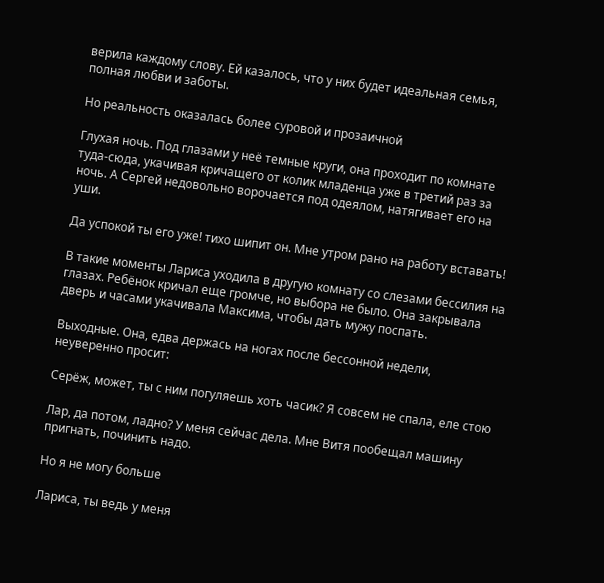верила каждому слову. Ей казалось, что у них будет идеальная семья, полная любви и заботы.

Но реальность оказалась более суровой и прозаичной

Глухая ночь. Под глазами у неё темные круги, она проходит по комнате туда-сюда, укачивая кричащего от колик младенца уже в третий раз за ночь. А Сергей недовольно ворочается под одеялом, натягивает его на уши.

Да успокой ты его уже! тихо шипит он. Мне утром рано на работу вставать!

В такие моменты Лариса уходила в другую комнату со слезами бессилия на глазах. Ребёнок кричал еще громче, но выбора не было. Она закрывала дверь и часами укачивала Максима, чтобы дать мужу поспать.

Выходные. Она, едва держась на ногах после бессонной недели, неуверенно просит:

Серёж, может, ты с ним погуляешь хоть часик? Я совсем не спала, еле стою

Лар, да потом, ладно? У меня сейчас дела. Мне Витя пообещал машину пригнать, починить надо.

Но я не могу больше

Лариса, ты ведь у меня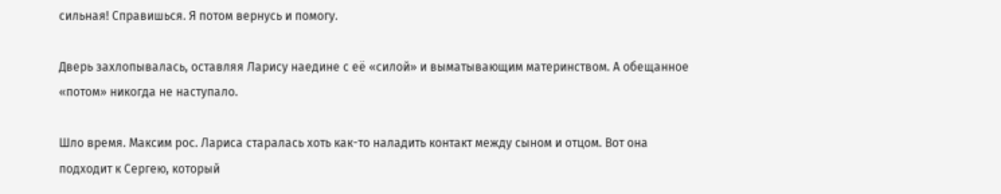сильная! Справишься. Я потом вернусь и помогу.

Дверь захлопывалась, оставляя Ларису наедине с её «силой» и выматывающим материнством. А обещанное «потом» никогда не наступало.

Шло время. Максим рос. Лариса старалась хоть как-то наладить контакт между сыном и отцом. Вот она подходит к Сергею, который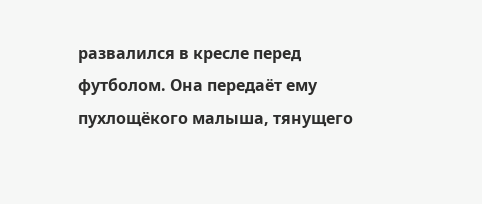развалился в кресле перед футболом. Она передаёт ему пухлощёкого малыша, тянущего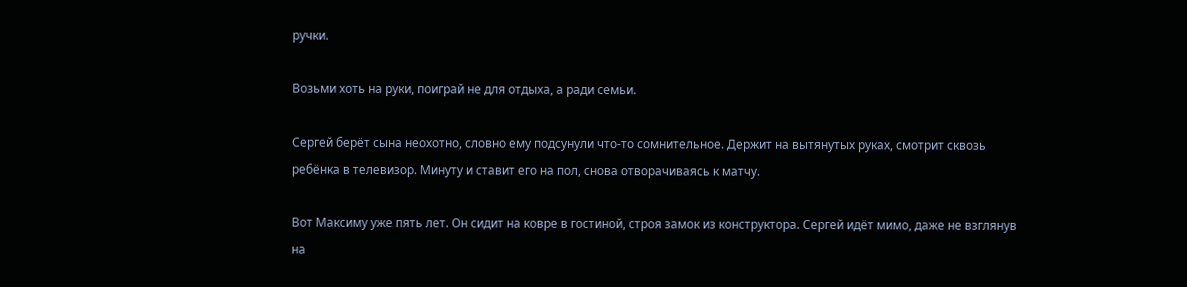ручки.

Возьми хоть на руки, поиграй не для отдыха, а ради семьи.

Сергей берёт сына неохотно, словно ему подсунули что-то сомнительное. Держит на вытянутых руках, смотрит сквозь ребёнка в телевизор. Минуту и ставит его на пол, снова отворачиваясь к матчу.

Вот Максиму уже пять лет. Он сидит на ковре в гостиной, строя замок из конструктора. Сергей идёт мимо, даже не взглянув на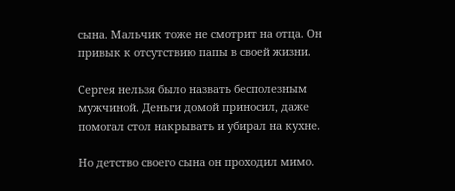сына. Мальчик тоже не смотрит на отца. Он привык к отсутствию папы в своей жизни.

Сергея нельзя было назвать бесполезным мужчиной. Деньги домой приносил, даже помогал стол накрывать и убирал на кухне.

Но детство своего сына он проходил мимо.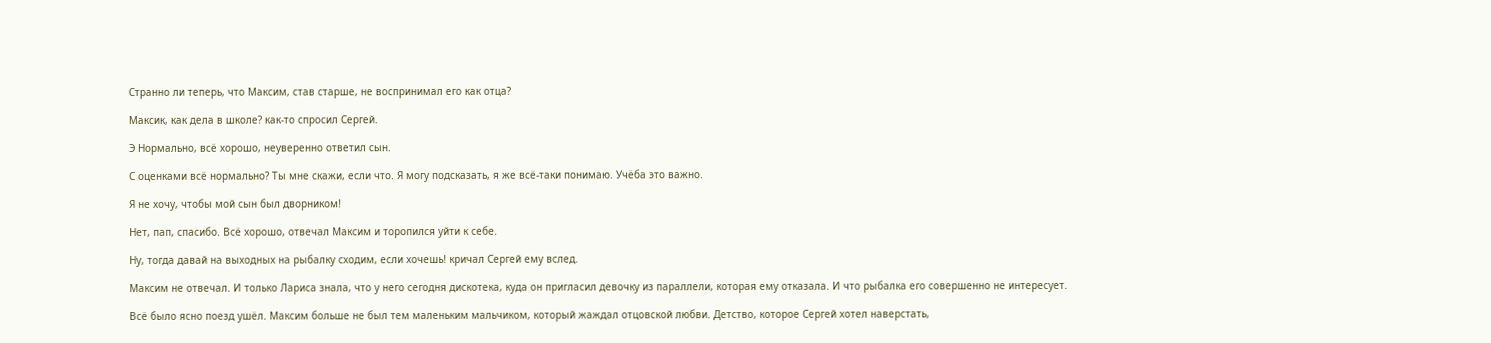Странно ли теперь, что Максим, став старше, не воспринимал его как отца?

Максик, как дела в школе? как-то спросил Сергей.

Э Нормально, всё хорошо, неуверенно ответил сын.

С оценками всё нормально? Ты мне скажи, если что. Я могу подсказать, я же всё-таки понимаю. Учёба это важно.

Я не хочу, чтобы мой сын был дворником!

Нет, пап, спасибо. Всё хорошо, отвечал Максим и торопился уйти к себе.

Ну, тогда давай на выходных на рыбалку сходим, если хочешь! кричал Сергей ему вслед.

Максим не отвечал. И только Лариса знала, что у него сегодня дискотека, куда он пригласил девочку из параллели, которая ему отказала. И что рыбалка его совершенно не интересует.

Всё было ясно поезд ушёл. Максим больше не был тем маленьким мальчиком, который жаждал отцовской любви. Детство, которое Сергей хотел наверстать,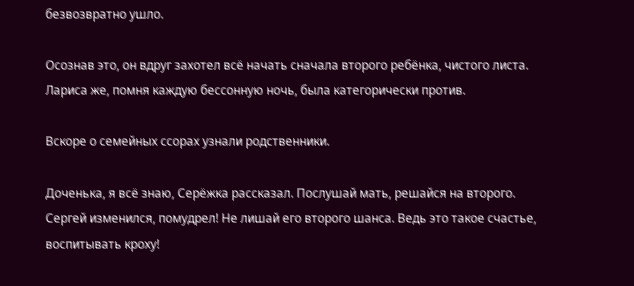безвозвратно ушло.

Осознав это, он вдруг захотел всё начать сначала второго ребёнка, чистого листа. Лариса же, помня каждую бессонную ночь, была категорически против.

Вскоре о семейных ссорах узнали родственники.

Доченька, я всё знаю, Серёжка рассказал. Послушай мать, решайся на второго. Сергей изменился, помудрел! Не лишай его второго шанса. Ведь это такое счастье, воспитывать кроху!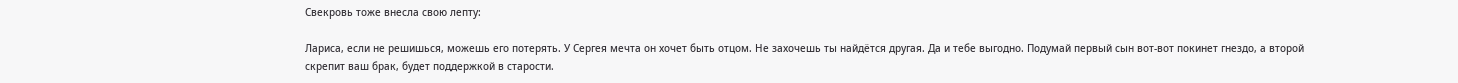Свекровь тоже внесла свою лепту:

Лариса, если не решишься, можешь его потерять. У Сергея мечта он хочет быть отцом. Не захочешь ты найдётся другая. Да и тебе выгодно. Подумай первый сын вот-вот покинет гнездо, а второй скрепит ваш брак, будет поддержкой в старости.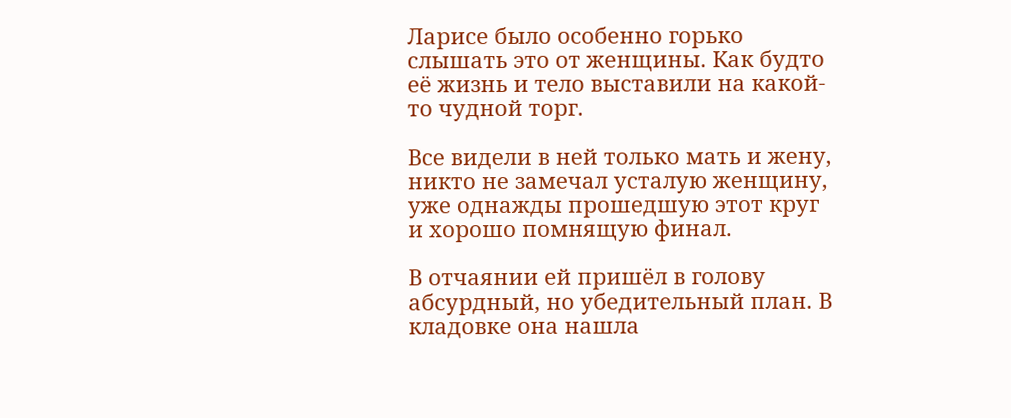Ларисе было особенно горько слышать это от женщины. Как будто её жизнь и тело выставили на какой-то чудной торг.

Все видели в ней только мать и жену, никто не замечал усталую женщину, уже однажды прошедшую этот круг и хорошо помнящую финал.

В отчаянии ей пришёл в голову абсурдный, но убедительный план. В кладовке она нашла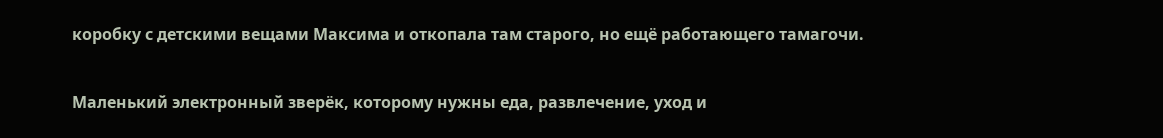коробку с детскими вещами Максима и откопала там старого, но ещё работающего тамагочи.

Маленький электронный зверёк, которому нужны еда, развлечение, уход и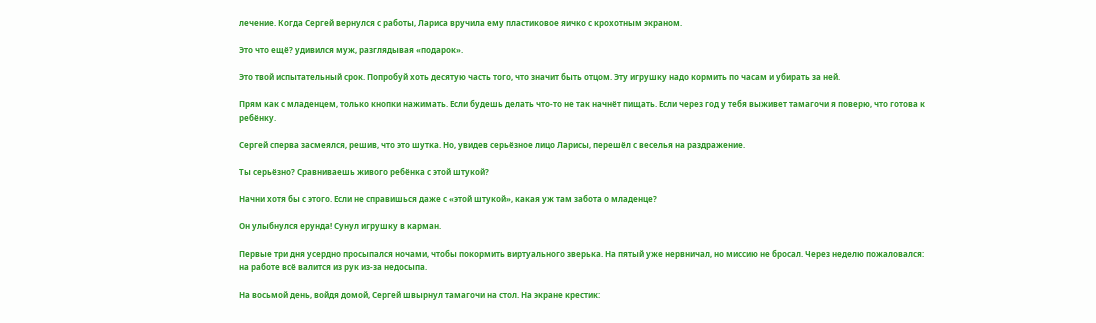лечение. Когда Сергей вернулся с работы, Лариса вручила ему пластиковое яичко с крохотным экраном.

Это что ещё? удивился муж, разглядывая «подарок».

Это твой испытательный срок. Попробуй хоть десятую часть того, что значит быть отцом. Эту игрушку надо кормить по часам и убирать за ней.

Прям как с младенцем, только кнопки нажимать. Если будешь делать что-то не так начнёт пищать. Если через год у тебя выживет тамагочи я поверю, что готова к ребёнку.

Сергей сперва засмеялся, решив, что это шутка. Но, увидев серьёзное лицо Ларисы, перешёл с веселья на раздражение.

Ты серьёзно? Сравниваешь живого ребёнка с этой штукой?

Начни хотя бы с этого. Если не справишься даже с «этой штукой», какая уж там забота о младенце?

Он улыбнулся ерунда! Сунул игрушку в карман.

Первые три дня усердно просыпался ночами, чтобы покормить виртуального зверька. На пятый уже нервничал, но миссию не бросал. Через неделю пожаловался: на работе всё валится из рук из-за недосыпа.

На восьмой день, войдя домой, Сергей швырнул тамагочи на стол. На экране крестик: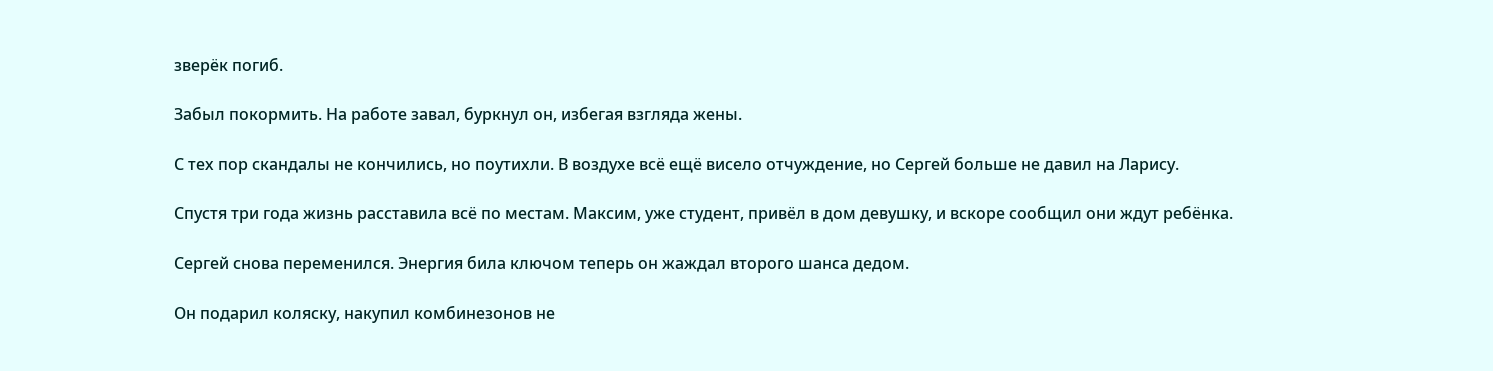зверёк погиб.

Забыл покормить. На работе завал, буркнул он, избегая взгляда жены.

С тех пор скандалы не кончились, но поутихли. В воздухе всё ещё висело отчуждение, но Сергей больше не давил на Ларису.

Спустя три года жизнь расставила всё по местам. Максим, уже студент, привёл в дом девушку, и вскоре сообщил они ждут ребёнка.

Сергей снова переменился. Энергия била ключом теперь он жаждал второго шанса дедом.

Он подарил коляску, накупил комбинезонов не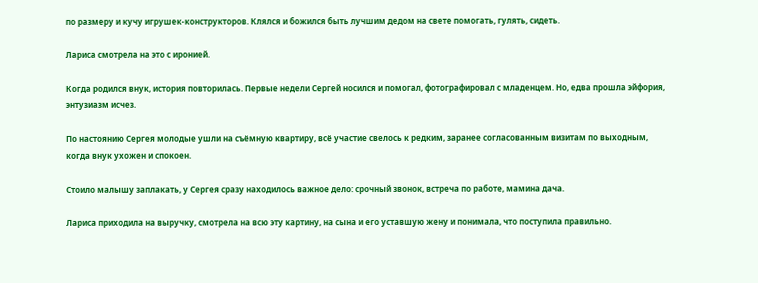по размеру и кучу игрушек-конструкторов. Клялся и божился быть лучшим дедом на свете помогать, гулять, сидеть.

Лариса смотрела на это с иронией.

Когда родился внук, история повторилась. Первые недели Сергей носился и помогал, фотографировал с младенцем. Но, едва прошла эйфория, энтузиазм исчез.

По настоянию Сергея молодые ушли на съёмную квартиру, всё участие свелось к редким, заранее согласованным визитам по выходным, когда внук ухожен и спокоен.

Стоило малышу заплакать, у Сергея сразу находилось важное дело: срочный звонок, встреча по работе, мамина дача.

Лариса приходила на выручку, смотрела на всю эту картину, на сына и его уставшую жену и понимала, что поступила правильно.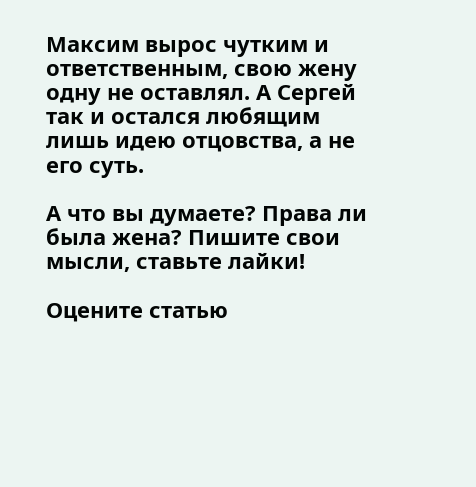Максим вырос чутким и ответственным, свою жену одну не оставлял. А Сергей так и остался любящим лишь идею отцовства, а не его суть.

А что вы думаете? Права ли была жена? Пишите свои мысли, ставьте лайки!

Оцените статью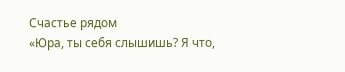Счастье рядом
«Юра, ты себя слышишь? Я что,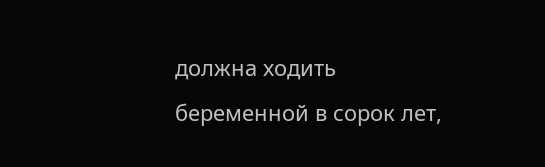должна ходить беременной в сорок лет,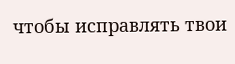чтобы исправлять твои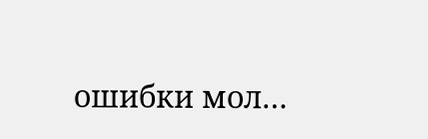ошибки мол…